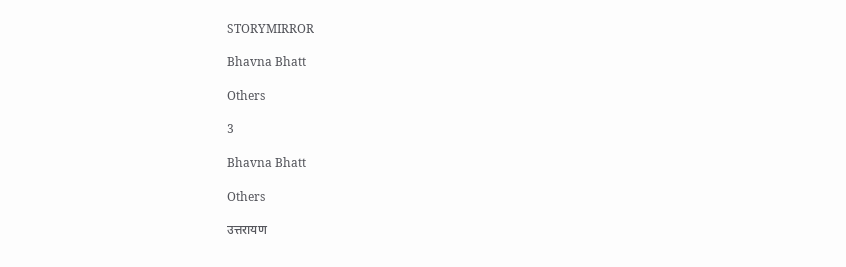STORYMIRROR

Bhavna Bhatt

Others

3

Bhavna Bhatt

Others

उत्तरायण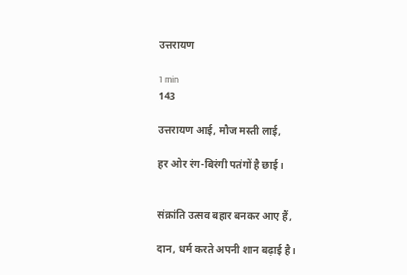उत्तरायण

1 min
143

उत्तरायण आई, मौज मस्ती लाई,

हर ओर रंग-बिरंगी पतंगों है छाई।


संक्रांति उत्सव बहार बनकर आए हैं,

दान, धर्म करते अपनी शान बढ़ाई है।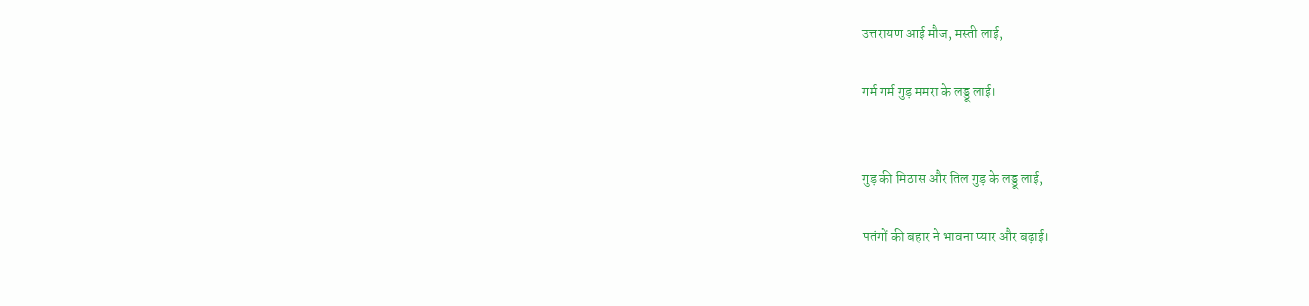उत्तरायण आई मौज, मस्ती लाई,

गर्म गर्म गुड़ ममरा के लड्डू लाई।


गुड़ की मिठास और तिल गुड़ के लड्डू लाई,

पतंगों की बहार ने भावना प्यार और बढ़ाई।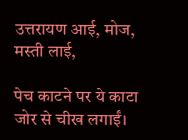उत्तरायण आई, मोज, मस्ती लाई,

पेच काटने पर ये काटा जोर से चीख लगाईं।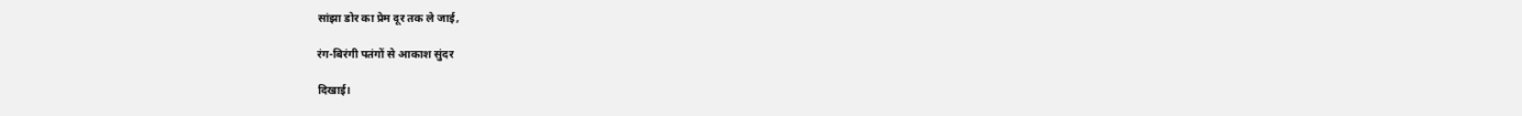सांझा डोर का प्रेम दूर तक ले जाई,

रंग-बिरंगी पतंगों से आकाश सुंदर

दिखाई।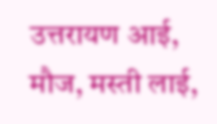उत्तरायण आई, मौज, मस्ती लाई,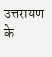उत्तरायण के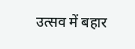उत्सव में बहार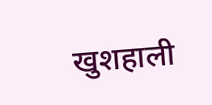खुशहाली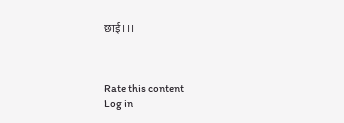छाई।।।



Rate this content
Log in